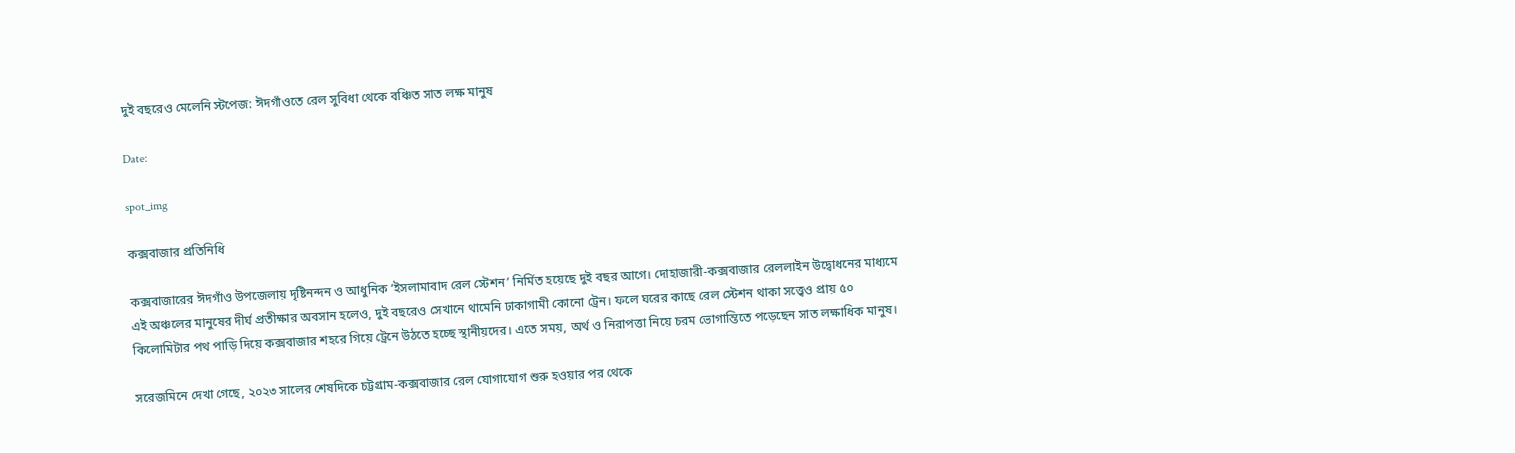দুই বছরেও মেলেনি স্টপেজ: ঈদগাঁওতে রেল সুবিধা থেকে বঞ্চিত সাত লক্ষ মানুষ

Date:

spot_img

কক্সবাজার প্রতিনিধি

কক্সবাজারের ঈদগাঁও উপজেলায় দৃষ্টিনন্দন ও আধুনিক ‘ইসলামাবাদ রেল স্টেশন’ নির্মিত হয়েছে দুই বছর আগে। দোহাজারী-কক্সবাজার রেললাইন উদ্বোধনের মাধ্যমে এই অঞ্চলের মানুষের দীর্ঘ প্রতীক্ষার অবসান হলেও, দুই বছরেও সেখানে থামেনি ঢাকাগামী কোনো ট্রেন। ফলে ঘরের কাছে রেল স্টেশন থাকা সত্ত্বেও প্রায় ৫০ কিলোমিটার পথ পাড়ি দিয়ে কক্সবাজার শহরে গিয়ে ট্রেনে উঠতে হচ্ছে স্থানীয়দের। এতে সময়, অর্থ ও নিরাপত্তা নিয়ে চরম ভোগান্তিতে পড়েছেন সাত লক্ষাধিক মানুষ।

সরেজমিনে দেখা গেছে, ২০২৩ সালের শেষদিকে চট্টগ্রাম-কক্সবাজার রেল যোগাযোগ শুরু হওয়ার পর থেকে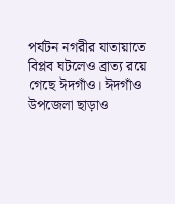পর্যটন নগরীর যাতায়াতে বিপ্লব ঘটলেও ব্রাত্য রয়ে গেছে ঈদগাঁও। ঈদগাঁও উপজেলা ছাড়াও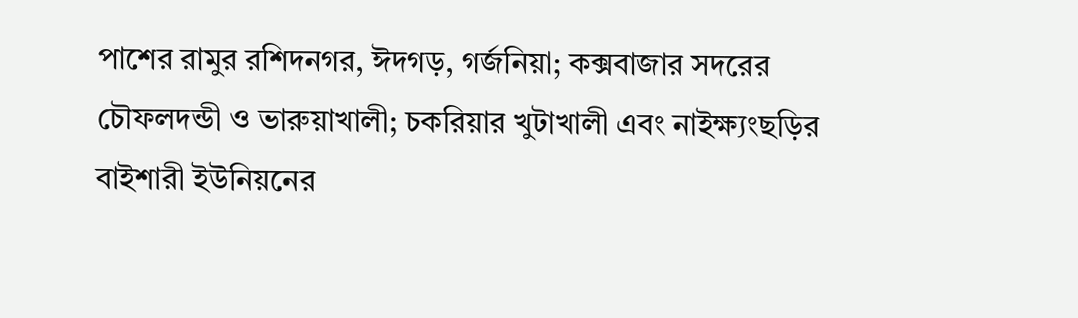পাশের রামুর রশিদনগর, ঈদগড়, গর্জনিয়া; কক্সবাজার সদরের চৌফলদন্ডী ও ভারুয়াখালী; চকরিয়ার খুটাখালী এবং নাইক্ষ্যংছড়ির বাইশারী ইউনিয়নের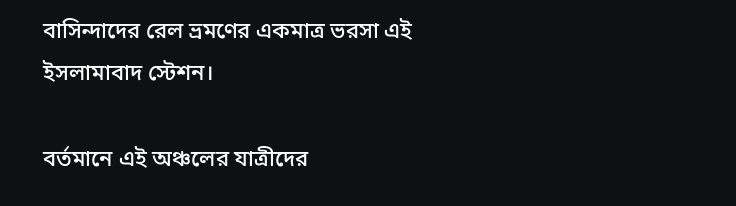বাসিন্দাদের রেল ভ্রমণের একমাত্র ভরসা এই ইসলামাবাদ স্টেশন।

বর্তমানে এই অঞ্চলের যাত্রীদের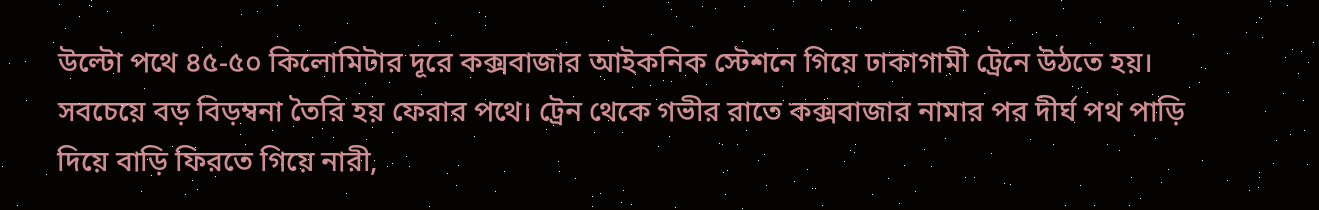উল্টো পথে ৪৫-৫০ কিলোমিটার দূরে কক্সবাজার আইকনিক স্টেশনে গিয়ে ঢাকাগামী ট্রেনে উঠতে হয়। সবচেয়ে বড় বিড়ম্বনা তৈরি হয় ফেরার পথে। ট্রেন থেকে গভীর রাতে কক্সবাজার নামার পর দীর্ঘ পথ পাড়ি দিয়ে বাড়ি ফিরতে গিয়ে নারী,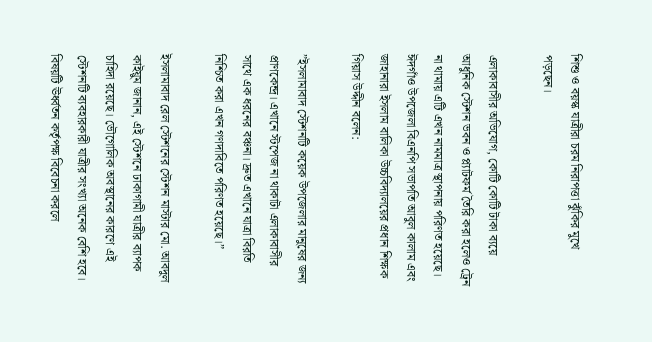শিশু ও বয়স্ক যাত্রীরা চরম নিরাপত্তা ঝুঁকির মুখে পড়ছেন।

এলাকাবাসীর অভিযোগ, কোটি কোটি টাকা ব্যয়ে আধুনিক স্টেশন ভবন ও প্ল্যাটফর্ম তৈরি করা হলেও ট্রেন না থামায় এটি এখন নামমাত্র স্থাপনায় পরিণত হয়েছে। ঈদগাঁও উপজেলা বিএনপি সভাপতি আবুল কালাম এবং জাহানারা ইসলাম বালিকা উচ্চবিদ্যালয়ের প্রধান শিক্ষক গিয়াস উদ্দীন বলেন:

”ইসলামাবাদ স্টেশনটি কয়েক উপজেলার মানুষের জন্য প্রাণকেন্দ্র। এখানে স্টপেজ না থাকাটা এলাকাবাসীর সাথে এক ধরনের বঞ্চনা। দ্রুত এখানে যাত্রা বিরতি নিশ্চিত করা এখন গণদাবিতে পরিণত হয়েছে।”

ইসলামাবাদ রেল স্টেশনের স্টেশন মাস্টার মো. আবদুল কাইয়ুম জানান, এই স্টেশনে ঢাকাগামী যাত্রীর ব্যাপক চাহিদা রয়েছে। ভৌগোলিক অবস্থানের কারণে এই স্টেশনটি ব্যবহারকারী যাত্রীর সংখ্যা অনেক বেশি হবে। বিষয়টি ঊর্ধ্বতন কর্তৃপক্ষ বিবেচনা করলে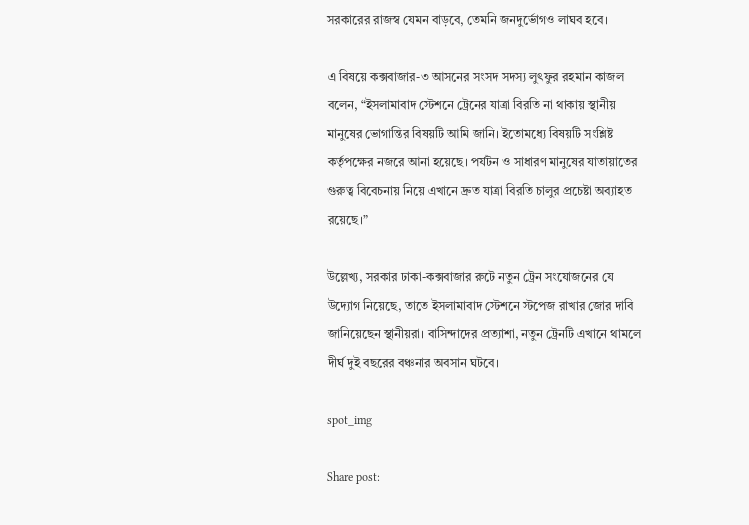সরকারের রাজস্ব যেমন বাড়বে, তেমনি জনদুর্ভোগও লাঘব হবে।

এ বিষয়ে কক্সবাজার-৩ আসনের সংসদ সদস্য লুৎফুর রহমান কাজল বলেন, “ইসলামাবাদ স্টেশনে ট্রেনের যাত্রা বিরতি না থাকায় স্থানীয় মানুষের ভোগান্তির বিষয়টি আমি জানি। ইতোমধ্যে বিষয়টি সংশ্লিষ্ট কর্তৃপক্ষের নজরে আনা হয়েছে। পর্যটন ও সাধারণ মানুষের যাতায়াতের গুরুত্ব বিবেচনায় নিয়ে এখানে দ্রুত যাত্রা বিরতি চালুর প্রচেষ্টা অব্যাহত রয়েছে।”

উল্লেখ্য, সরকার ঢাকা-কক্সবাজার রুটে নতুন ট্রেন সংযোজনের যে উদ্যোগ নিয়েছে, তাতে ইসলামাবাদ স্টেশনে স্টপেজ রাখার জোর দাবি জানিয়েছেন স্থানীয়রা। বাসিন্দাদের প্রত্যাশা, নতুন ট্রেনটি এখানে থামলে দীর্ঘ দুই বছরের বঞ্চনার অবসান ঘটবে।

spot_img

Share post: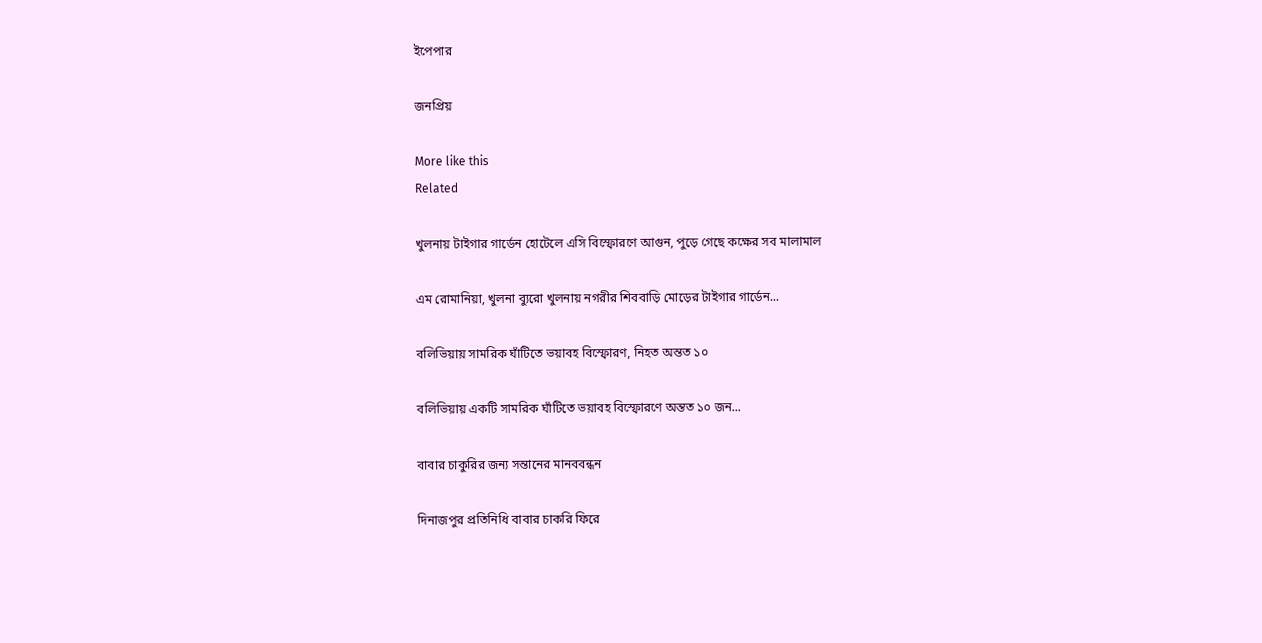ইপেপার

জনপ্রিয়

More like this
Related

খুলনায় টাইগার গার্ডেন হোটেলে এসি বিস্ফোরণে আগুন, পুড়ে গেছে কক্ষের সব মালামাল

এম রোমানিয়া, খুলনা ব্যুরো খুলনায় নগরীর শিববাড়ি মোড়ের টাইগার গার্ডেন...

বলিভিয়ায় সামরিক ঘাঁটিতে ভয়াবহ বিস্ফোরণ, নিহত অন্তত ১০

বলিভিয়ায় একটি সামরিক ঘাঁটিতে ভয়াবহ বিস্ফোরণে অন্তত ১০ জন...

বাবার চাকুরির জন্য সন্তানের মানববন্ধন

দিনাজপুর প্রতিনিধি বাবার চাকরি ফিরে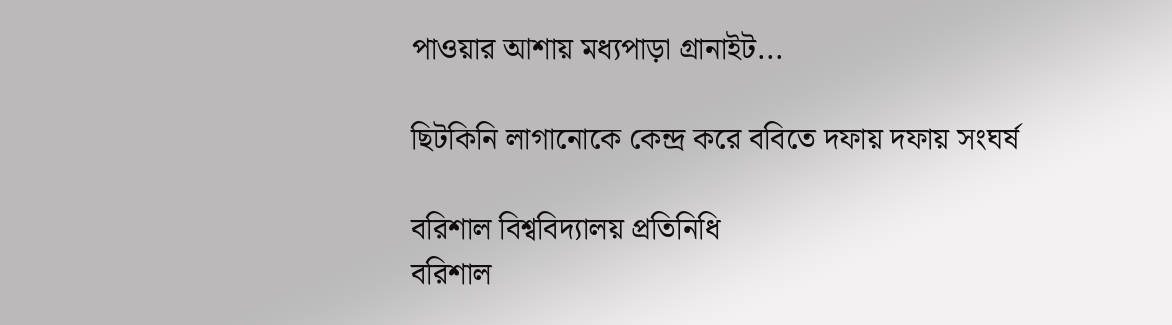পাওয়ার আশায় মধ্যপাড়া গ্রানাইট...

ছিটকিনি লাগানোকে কেন্দ্র করে ববিতে দফায় দফায় সংঘর্ষ

বরিশাল বিশ্ববিদ্যালয় প্রতিনিধি
বরিশাল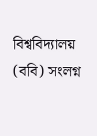বিশ্ববিদ্যালয় (ববি) সংলগ্ন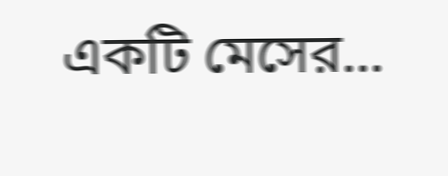একটি মেসের...